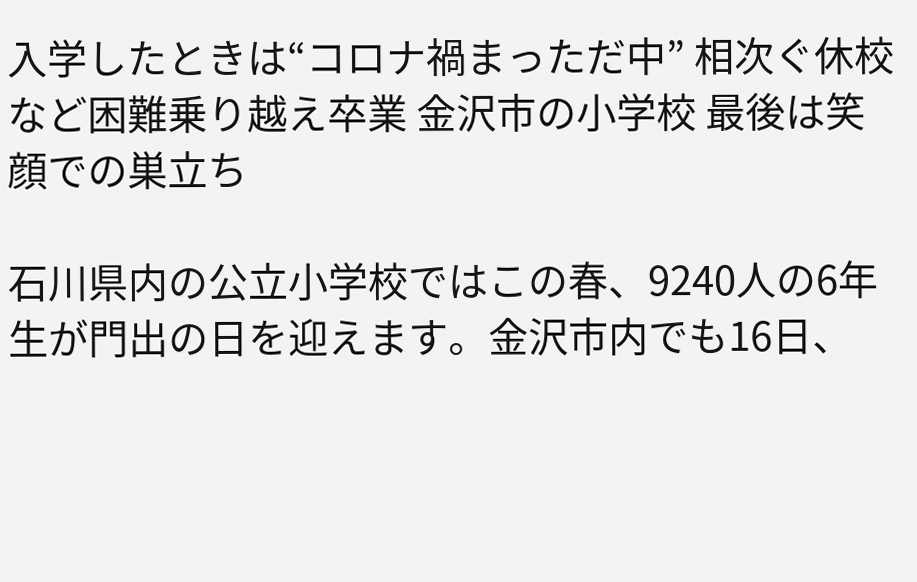入学したときは“コロナ禍まっただ中” 相次ぐ休校など困難乗り越え卒業 金沢市の小学校 最後は笑顔での巣立ち

石川県内の公立小学校ではこの春、9240人の6年生が門出の日を迎えます。金沢市内でも16日、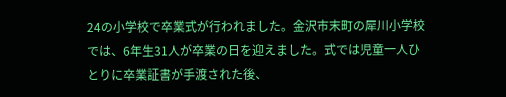24の小学校で卒業式が行われました。金沢市末町の犀川小学校では、6年生31人が卒業の日を迎えました。式では児童一人ひとりに卒業証書が手渡された後、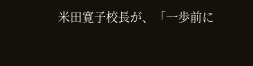米田寛子校長が、「一歩前に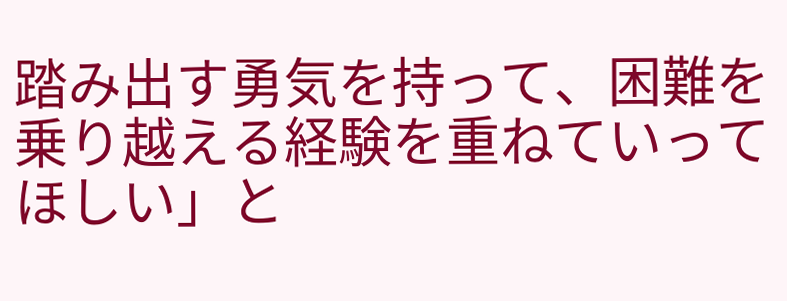踏み出す勇気を持って、困難を乗り越える経験を重ねていってほしい」と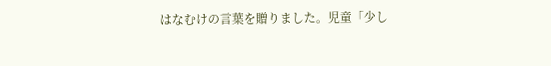はなむけの言葉を贈りました。児童「少し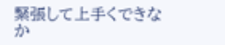緊張して上手くできなか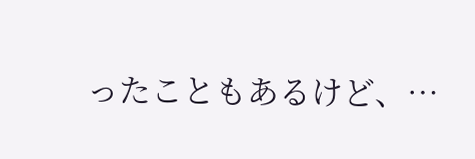ったこともあるけど、…